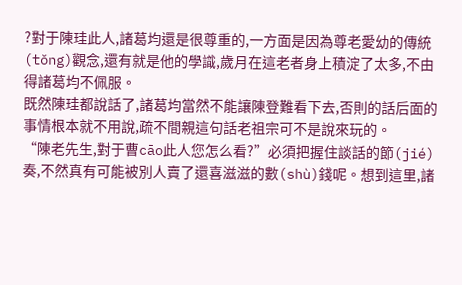?對于陳珪此人,諸葛均還是很尊重的,一方面是因為尊老愛幼的傳統(tǒng)觀念,還有就是他的學識,歲月在這老者身上積淀了太多,不由得諸葛均不佩服。
既然陳珪都說話了,諸葛均當然不能讓陳登難看下去,否則的話后面的事情根本就不用說,疏不間親這句話老祖宗可不是說來玩的。
“陳老先生,對于曹cāo此人您怎么看?”必須把握住談話的節(jié)奏,不然真有可能被別人賣了還喜滋滋的數(shù)錢呢。想到這里,諸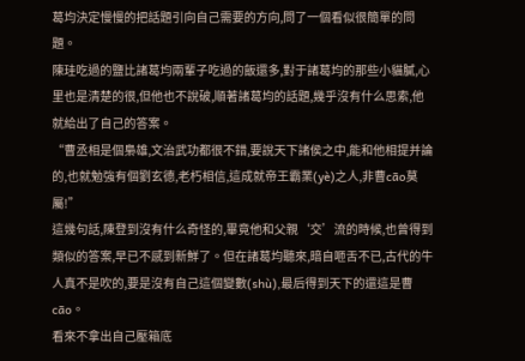葛均決定慢慢的把話題引向自己需要的方向,問了一個看似很簡單的問題。
陳珪吃過的鹽比諸葛均兩輩子吃過的飯還多,對于諸葛均的那些小貓膩,心里也是清楚的很,但他也不說破,順著諸葛均的話題,幾乎沒有什么思索,他就給出了自己的答案。
“曹丞相是個梟雄,文治武功都很不錯,要說天下諸侯之中,能和他相提并論的,也就勉強有個劉玄德,老朽相信,這成就帝王霸業(yè)之人,非曹cāo莫屬!”
這幾句話,陳登到沒有什么奇怪的,畢竟他和父親‘交’流的時候,也曾得到類似的答案,早已不感到新鮮了。但在諸葛均聽來,暗自咂舌不已,古代的牛人真不是吹的,要是沒有自己這個變數(shù),最后得到天下的還這是曹cāo。
看來不拿出自己壓箱底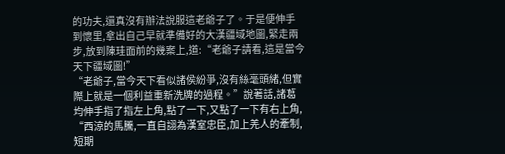的功夫,還真沒有辦法說服這老爺子了。于是便伸手到懷里,拿出自己早就準備好的大漢疆域地圖,緊走兩步,放到陳珪面前的幾案上,道:“老爺子請看,這是當今天下疆域圖!”
“老爺子,當今天下看似諸侯紛爭,沒有絲毫頭緒,但實際上就是一個利益重新洗牌的過程。”說著話,諸葛均伸手指了指左上角,點了一下,又點了一下有右上角,
“西涼的馬騰,一直自詡為漢室忠臣,加上羌人的牽制,短期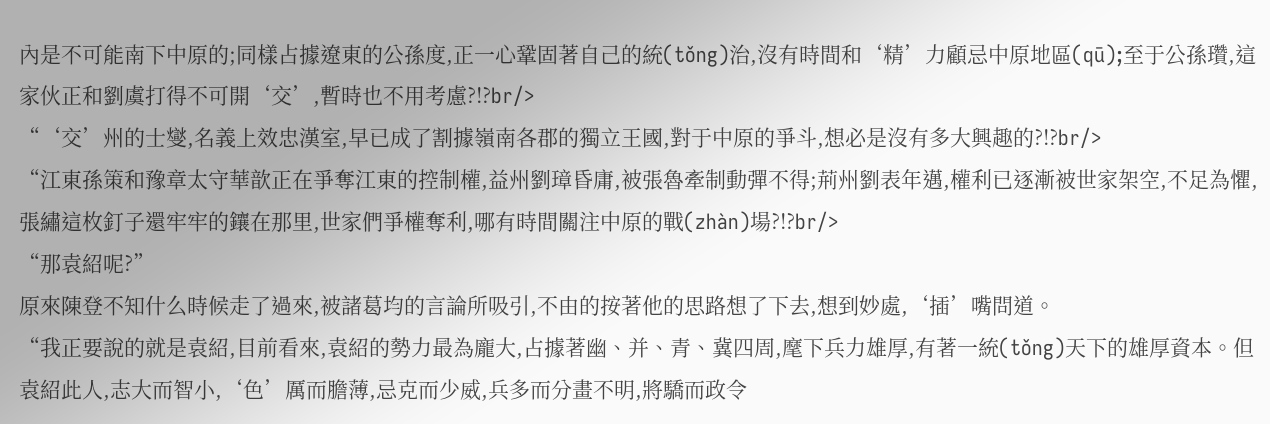內是不可能南下中原的;同樣占據遼東的公孫度,正一心鞏固著自己的統(tǒng)治,沒有時間和‘精’力顧忌中原地區(qū);至于公孫瓚,這家伙正和劉虞打得不可開‘交’,暫時也不用考慮?!?br/>
“‘交’州的士燮,名義上效忠漢室,早已成了割據嶺南各郡的獨立王國,對于中原的爭斗,想必是沒有多大興趣的?!?br/>
“江東孫策和豫章太守華歆正在爭奪江東的控制權,益州劉璋昏庸,被張魯牽制動彈不得;荊州劉表年邁,權利已逐漸被世家架空,不足為懼,張繡這枚釘子還牢牢的鑲在那里,世家們爭權奪利,哪有時間關注中原的戰(zhàn)場?!?br/>
“那袁紹呢?”
原來陳登不知什么時候走了過來,被諸葛均的言論所吸引,不由的按著他的思路想了下去,想到妙處,‘插’嘴問道。
“我正要說的就是袁紹,目前看來,袁紹的勢力最為龐大,占據著幽、并、青、冀四周,麾下兵力雄厚,有著一統(tǒng)天下的雄厚資本。但袁紹此人,志大而智小,‘色’厲而膽薄,忌克而少威,兵多而分畫不明,將驕而政令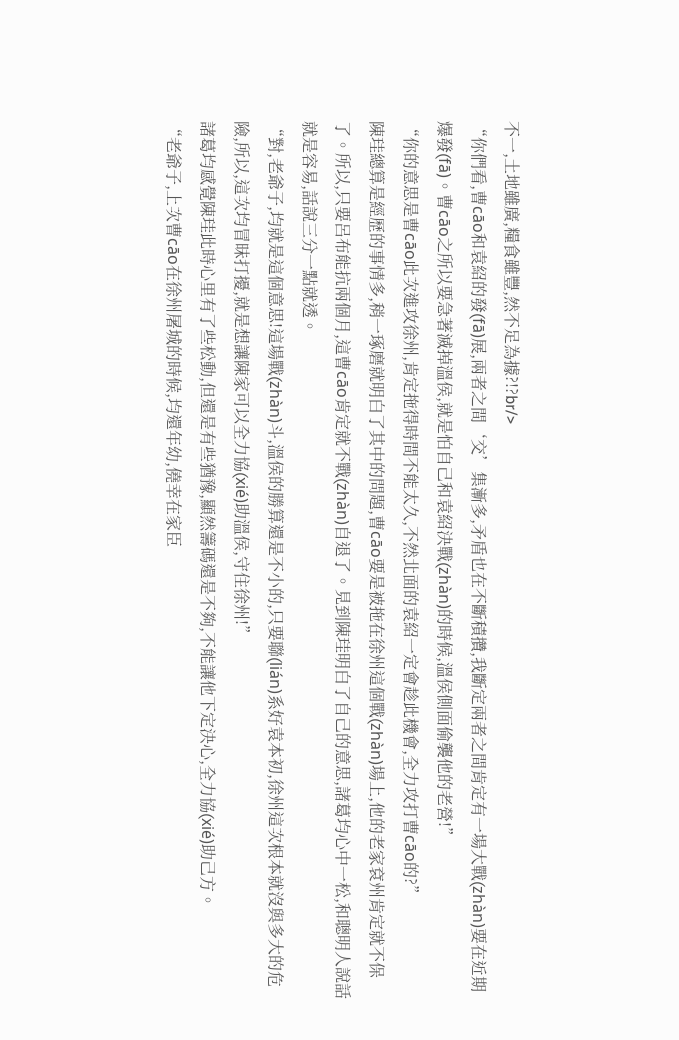不一,土地雖廣,糧食雖豐,然不足為據?!?br/>
“你們看,曹cāo和袁紹的發(fā)展,兩者之間‘交’集漸多,矛盾也在不斷積攢,我斷定兩者之間肯定有一場大戰(zhàn)要在近期爆發(fā)。曹cāo之所以要急著滅掉溫侯,就是怕自己和袁紹決戰(zhàn)的時候,溫侯側面偷襲他的老營!”
“你的意思是曹cāo此次進攻徐州,肯定拖得時間不能太久,不然北面的袁紹一定會趁此機會,全力攻打曹cāo的?”
陳珪總算是經歷的事情多,稍一琢磨就明白了其中的問題,曹cāo要是被拖在徐州這個戰(zhàn)場上,他的老家袞州肯定就不保了。所以,只要呂布能抗兩個月,這曹cāo肯定就不戰(zhàn)自退了。見到陳珪明白了自己的意思,諸葛均心中一松,和聰明人說話就是容易,話說三分一點就透。
“對,老爺子,均就是這個意思!這場戰(zhàn)斗,溫侯的勝算還是不小的,只要聯(lián)系好袁本初,徐州這次根本就沒與多大的危險,所以,這次均冒昧打擾,就是想讓陳家可以全力協(xié)助溫侯,守住徐州!”
諸葛均感覺陳珪此時心里有了些松動,但還是有些猶豫,顯然籌碼還是不夠,不能讓他下定決心,全力協(xié)助己方。
“老爺子,上次曹cāo在徐州屠城的時候,均還年幼,僥幸在家臣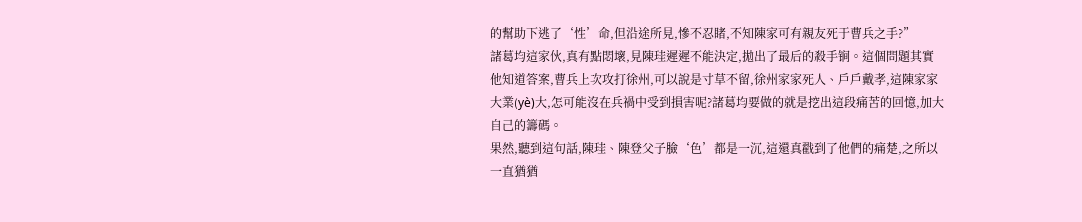的幫助下逃了‘性’命,但沿途所見,慘不忍睹,不知陳家可有親友死于曹兵之手?”
諸葛均這家伙,真有點悶壞,見陳珪遲遲不能決定,拋出了最后的殺手锏。這個問題其實他知道答案,曹兵上次攻打徐州,可以說是寸草不留,徐州家家死人、戶戶戴孝,這陳家家大業(yè)大,怎可能沒在兵禍中受到損害呢?諸葛均要做的就是挖出這段痛苦的回憶,加大自己的籌碼。
果然,聽到這句話,陳珪、陳登父子臉‘色’都是一沉,這還真戳到了他們的痛楚,之所以一直猶猶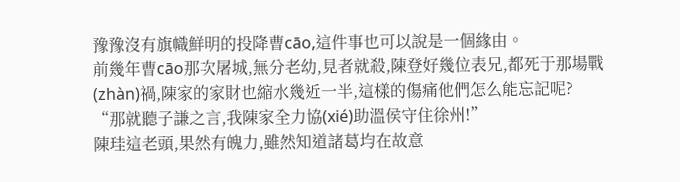豫豫沒有旗幟鮮明的投降曹cāo,這件事也可以說是一個緣由。
前幾年曹cāo那次屠城,無分老幼,見者就殺,陳登好幾位表兄,都死于那場戰(zhàn)禍,陳家的家財也縮水幾近一半,這樣的傷痛他們怎么能忘記呢?
“那就聽子謙之言,我陳家全力協(xié)助溫侯守住徐州!”
陳珪這老頭,果然有魄力,雖然知道諸葛均在故意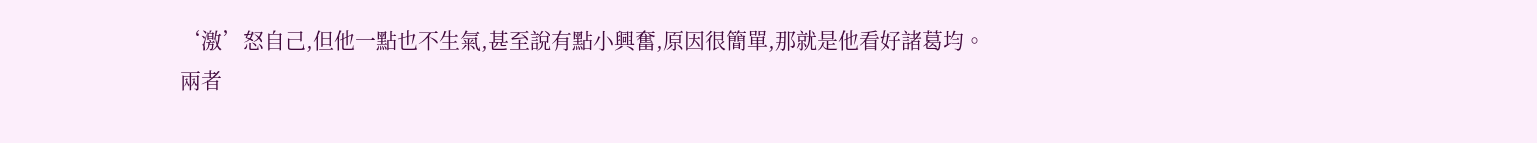‘激’怒自己,但他一點也不生氣,甚至說有點小興奮,原因很簡單,那就是他看好諸葛均。
兩者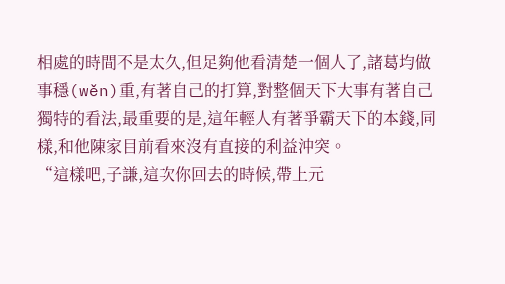相處的時間不是太久,但足夠他看清楚一個人了,諸葛均做事穩(wěn)重,有著自己的打算,對整個天下大事有著自己獨特的看法,最重要的是,這年輕人有著爭霸天下的本錢,同樣,和他陳家目前看來沒有直接的利益沖突。
“這樣吧,子謙,這次你回去的時候,帶上元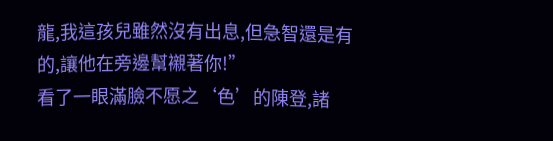龍,我這孩兒雖然沒有出息,但急智還是有的,讓他在旁邊幫襯著你!”
看了一眼滿臉不愿之‘色’的陳登,諸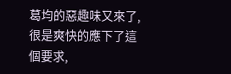葛均的惡趣味又來了,很是爽快的應下了這個要求,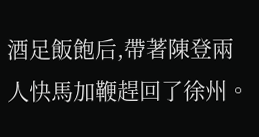酒足飯飽后,帶著陳登兩人快馬加鞭趕回了徐州。